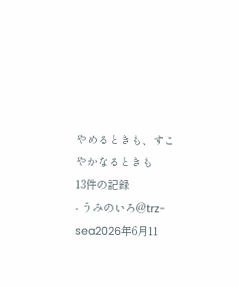やめるときも、すこやかなるときも
13件の記録
- うみのいろ@trz-sea2026年6月11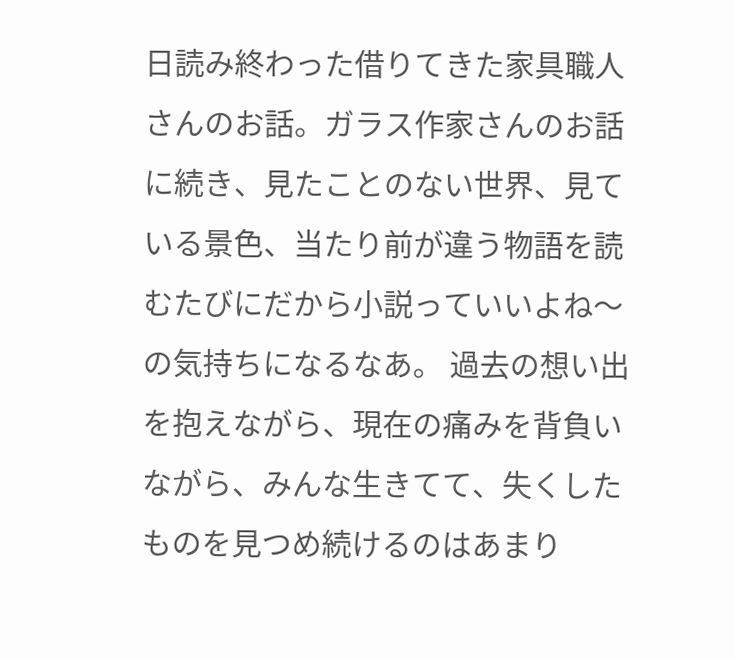日読み終わった借りてきた家具職人さんのお話。ガラス作家さんのお話に続き、見たことのない世界、見ている景色、当たり前が違う物語を読むたびにだから小説っていいよね〜の気持ちになるなあ。 過去の想い出を抱えながら、現在の痛みを背負いながら、みんな生きてて、失くしたものを見つめ続けるのはあまり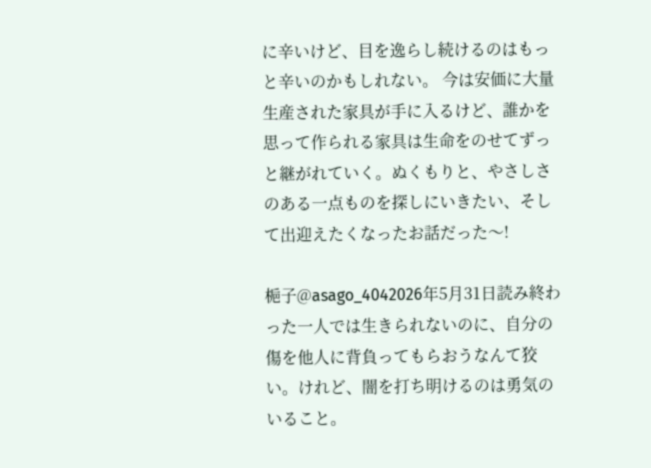に辛いけど、目を逸らし続けるのはもっと辛いのかもしれない。 今は安価に大量生産された家具が手に入るけど、誰かを思って作られる家具は生命をのせてずっと継がれていく。ぬくもりと、やさしさのある一点ものを探しにいきたい、そして出迎えたくなったお話だった〜!

梔子@asago_4042026年5月31日読み終わった一人では生きられないのに、自分の傷を他人に背負ってもらおうなんて狡い。けれど、闇を打ち明けるのは勇気のいること。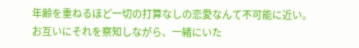年齢を重ねるほど一切の打算なしの恋愛なんて不可能に近い。 お互いにそれを察知しながら、一緒にいた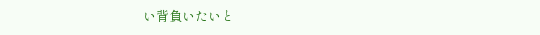い背負いたいと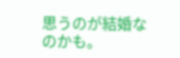思うのが結婚なのかも。